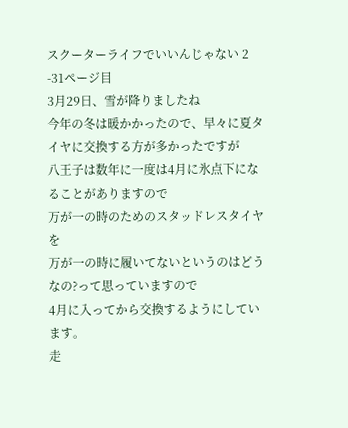スクーターライフでいいんじゃない 2 -31ページ目
3月29日、雪が降りましたね
今年の冬は暖かかったので、早々に夏タイヤに交換する方が多かったですが
八王子は数年に一度は4月に氷点下になることがありますので
万が一の時のためのスタッドレスタイヤを
万が一の時に履いてないというのはどうなの?って思っていますので
4月に入ってから交換するようにしています。
走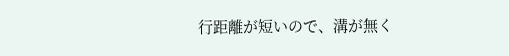行距離が短いので、溝が無く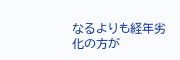なるよりも経年劣化の方が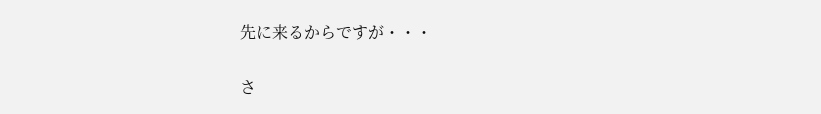先に来るからですが・・・

さ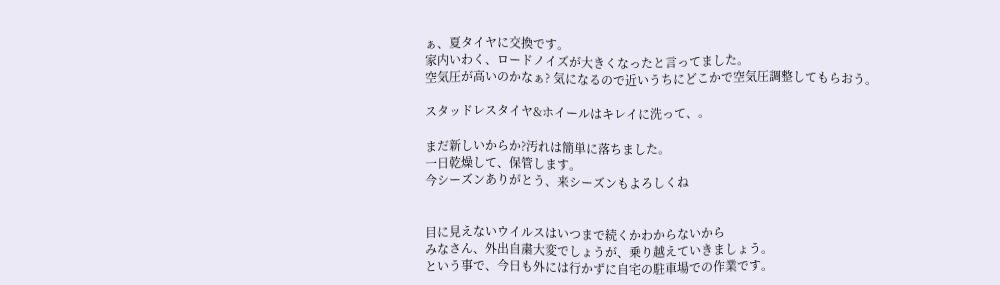ぁ、夏タイヤに交換です。
家内いわく、ロードノイズが大きくなったと言ってました。
空気圧が高いのかなぁ? 気になるので近いうちにどこかで空気圧調整してもらおう。

スタッドレスタイヤ&ホイールはキレイに洗って、。

まだ新しいからか?汚れは簡単に落ちました。
一日乾燥して、保管します。
今シーズンありがとう、来シーズンもよろしくね


目に見えないウイルスはいつまで続くかわからないから
みなさん、外出自粛大変でしょうが、乗り越えていきましょう。
という事で、今日も外には行かずに自宅の駐車場での作業です。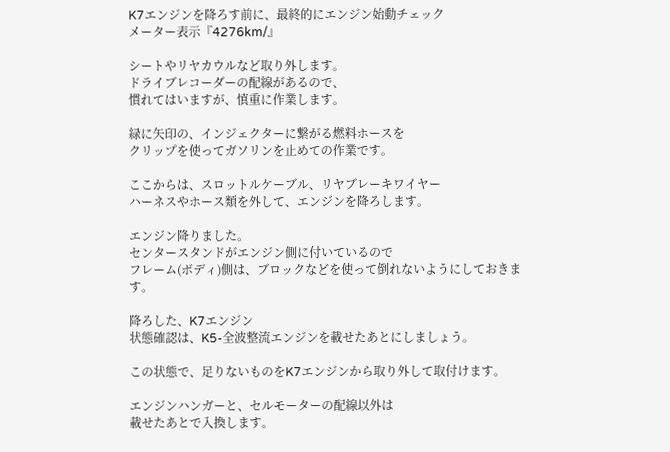K7エンジンを降ろす前に、最終的にエンジン始動チェック
メーター表示『4276km/』

シートやリヤカウルなど取り外します。
ドライブレコーダーの配線があるので、
慣れてはいますが、慎重に作業します。

緑に矢印の、インジェクターに繋がる燃料ホースを
クリップを使ってガソリンを止めての作業です。

ここからは、スロットルケーブル、リヤブレーキワイヤー
ハーネスやホース類を外して、エンジンを降ろします。

エンジン降りました。
センタースタンドがエンジン側に付いているので
フレーム(ボディ)側は、ブロックなどを使って倒れないようにしておきます。

降ろした、K7エンジン
状態確認は、K5-全波整流エンジンを載せたあとにしましょう。

この状態で、足りないものをK7エンジンから取り外して取付けます。

エンジンハンガーと、セルモーターの配線以外は
載せたあとで入換します。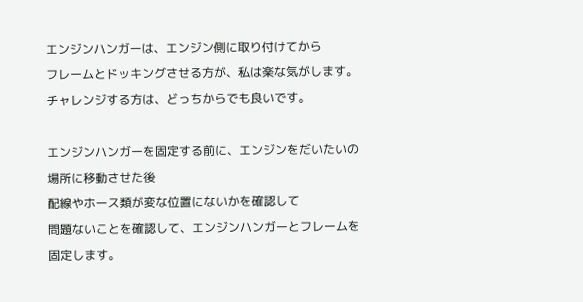エンジンハンガーは、エンジン側に取り付けてから
フレームとドッキングさせる方が、私は楽な気がします。
チャレンジする方は、どっちからでも良いです。

エンジンハンガーを固定する前に、エンジンをだいたいの場所に移動させた後
配線やホース類が変な位置にないかを確認して
問題ないことを確認して、エンジンハンガーとフレームを固定します。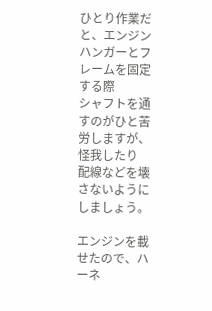ひとり作業だと、エンジンハンガーとフレームを固定する際
シャフトを通すのがひと苦労しますが、怪我したり
配線などを壊さないようにしましょう。

エンジンを載せたので、ハーネ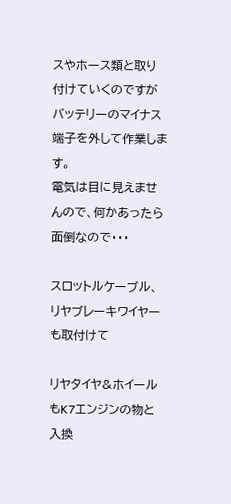スやホース類と取り付けていくのですが
バッテリーのマイナス端子を外して作業します。
電気は目に見えませんので、何かあったら面倒なので・・・

スロットルケーブル、リヤブレーキワイヤーも取付けて

リヤタイヤ&ホイールもK7エンジンの物と入換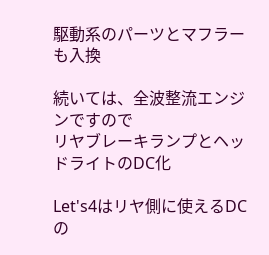駆動系のパーツとマフラーも入換

続いては、全波整流エンジンですので
リヤブレーキランプとヘッドライトのDC化

Let's4はリヤ側に使えるDCの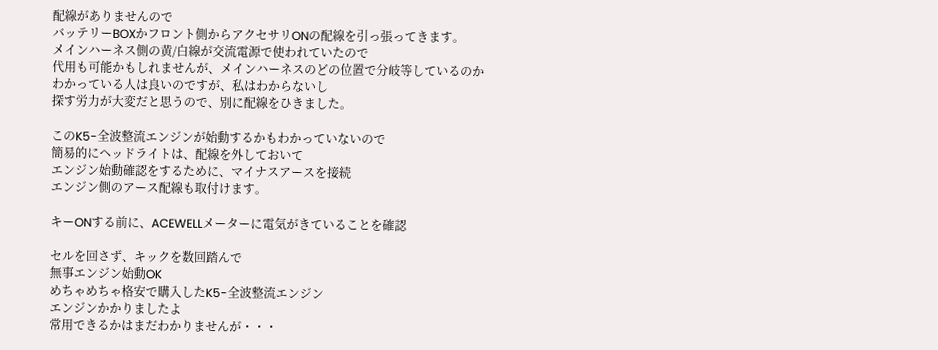配線がありませんので
バッテリーBOXかフロント側からアクセサリONの配線を引っ張ってきます。
メインハーネス側の黄/白線が交流電源で使われていたので
代用も可能かもしれませんが、メインハーネスのどの位置で分岐等しているのか
わかっている人は良いのですが、私はわからないし
探す労力が大変だと思うので、別に配線をひきました。

このK5-全波整流エンジンが始動するかもわかっていないので
簡易的にヘッドライトは、配線を外しておいて
エンジン始動確認をするために、マイナスアースを接続
エンジン側のアース配線も取付けます。

キーONする前に、ACEWELLメーターに電気がきていることを確認

セルを回さず、キックを数回踏んで
無事エンジン始動OK
めちゃめちゃ格安で購入したK5-全波整流エンジン
エンジンかかりましたよ
常用できるかはまだわかりませんが・・・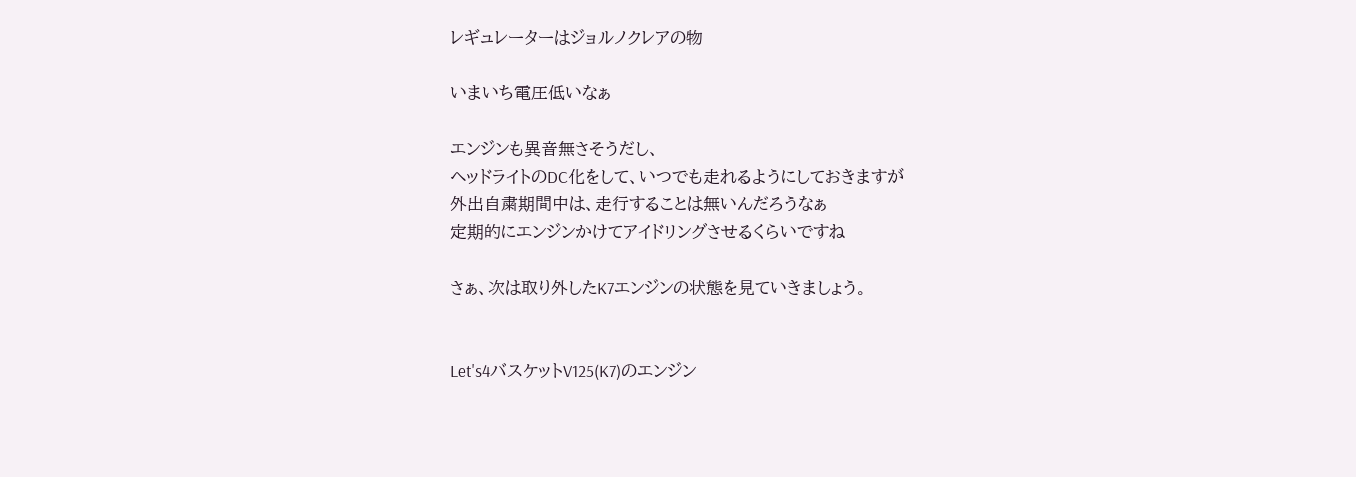レギュレーターはジョルノクレアの物

いまいち電圧低いなぁ

エンジンも異音無さそうだし、
ヘッドライトのDC化をして、いつでも走れるようにしておきますが
外出自粛期間中は、走行することは無いんだろうなぁ
定期的にエンジンかけてアイドリングさせるくらいですね

さぁ、次は取り外したK7エンジンの状態を見ていきましょう。


Let's4バスケットV125(K7)のエンジン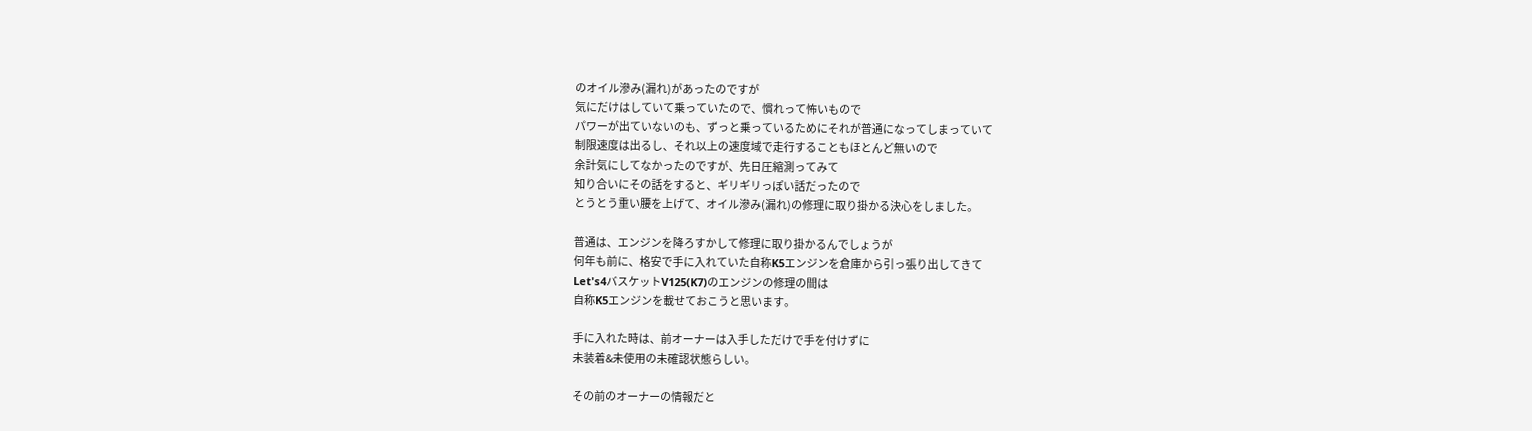のオイル滲み(漏れ)があったのですが
気にだけはしていて乗っていたので、慣れって怖いもので
パワーが出ていないのも、ずっと乗っているためにそれが普通になってしまっていて
制限速度は出るし、それ以上の速度域で走行することもほとんど無いので
余計気にしてなかったのですが、先日圧縮測ってみて
知り合いにその話をすると、ギリギリっぽい話だったので
とうとう重い腰を上げて、オイル滲み(漏れ)の修理に取り掛かる決心をしました。

普通は、エンジンを降ろすかして修理に取り掛かるんでしょうが
何年も前に、格安で手に入れていた自称K5エンジンを倉庫から引っ張り出してきて
Let's4バスケットV125(K7)のエンジンの修理の間は
自称K5エンジンを載せておこうと思います。

手に入れた時は、前オーナーは入手しただけで手を付けずに
未装着&未使用の未確認状態らしい。

その前のオーナーの情報だと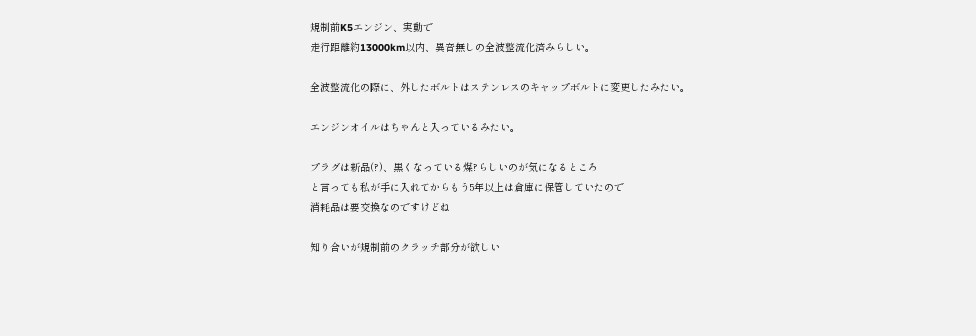規制前K5エンジン、実動で
走行距離約13000km以内、異音無しの全波整流化済みらしい。

全波整流化の際に、外したボルトはステンレスのキャップボルトに変更したみたい。

エンジンオイルはちゃんと入っているみたい。

プラグは新品(?)、黒くなっている煤?らしいのが気になるところ
と言っても私が手に入れてからもう5年以上は倉庫に保管していたので
消耗品は要交換なのですけどね

知り合いが規制前のクラッチ部分が欲しい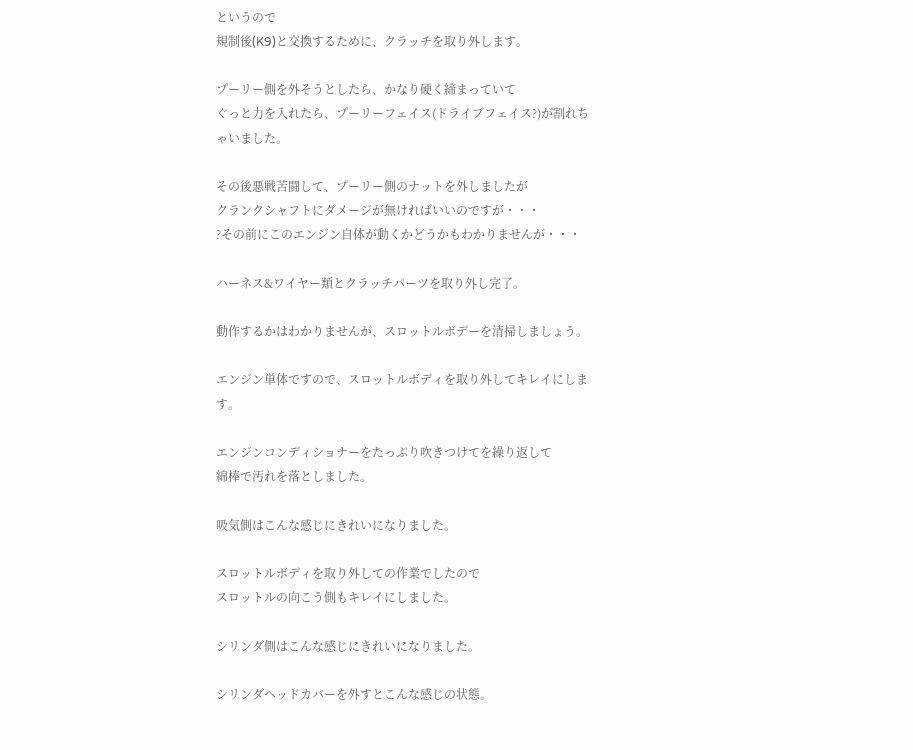というので
規制後(K9)と交換するために、クラッチを取り外します。

プーリー側を外そうとしたら、かなり硬く締まっていて
ぐっと力を入れたら、プーリーフェイス(ドライブフェイス?)が割れちゃいました。

その後悪戦苦闘して、プーリー側のナットを外しましたが
クランクシャフトにダメージが無ければいいのですが・・・
?その前にこのエンジン自体が動くかどうかもわかりませんが・・・

ハーネス&ワイヤー類とクラッチパーツを取り外し完了。

動作するかはわかりませんが、スロットルボデーを清掃しましょう。

エンジン単体ですので、スロットルボディを取り外してキレイにします。

エンジンコンディショナーをたっぷり吹きつけてを繰り返して
綿棒で汚れを落としました。

吸気側はこんな感じにきれいになりました。

スロットルボディを取り外しての作業でしたので
スロットルの向こう側もキレイにしました。

シリンダ側はこんな感じにきれいになりました。

シリンダヘッドカバーを外すとこんな感じの状態。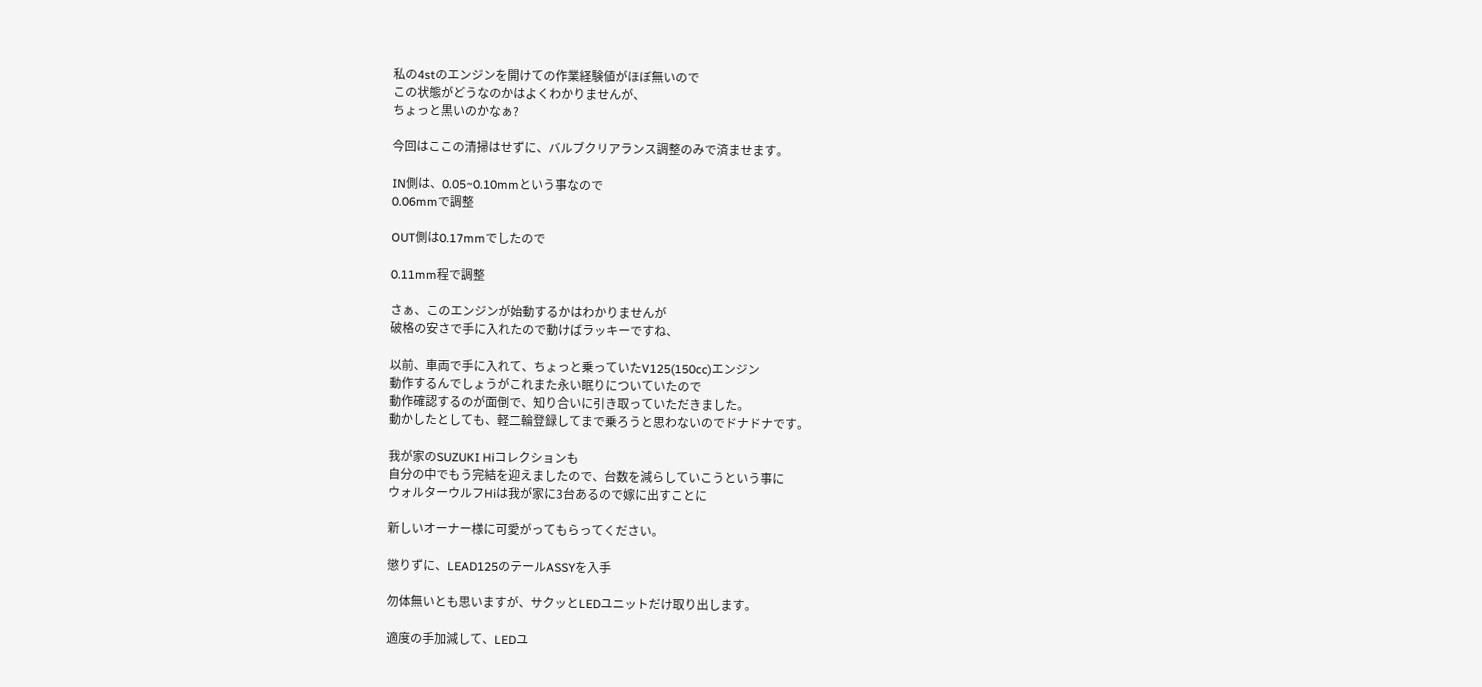私の4stのエンジンを開けての作業経験値がほぼ無いので
この状態がどうなのかはよくわかりませんが、
ちょっと黒いのかなぁ?

今回はここの清掃はせずに、バルブクリアランス調整のみで済ませます。

IN側は、0.05~0.10mmという事なので
0.06mmで調整

OUT側は0.17mmでしたので

0.11mm程で調整

さぁ、このエンジンが始動するかはわかりませんが
破格の安さで手に入れたので動けばラッキーですね、

以前、車両で手に入れて、ちょっと乗っていたV125(150cc)エンジン
動作するんでしょうがこれまた永い眠りについていたので
動作確認するのが面倒で、知り合いに引き取っていただきました。
動かしたとしても、軽二輪登録してまで乗ろうと思わないのでドナドナです。

我が家のSUZUKI Hiコレクションも
自分の中でもう完結を迎えましたので、台数を減らしていこうという事に
ウォルターウルフHiは我が家に3台あるので嫁に出すことに

新しいオーナー様に可愛がってもらってください。

懲りずに、LEAD125のテールASSYを入手

勿体無いとも思いますが、サクッとLEDユニットだけ取り出します。

適度の手加減して、LEDユ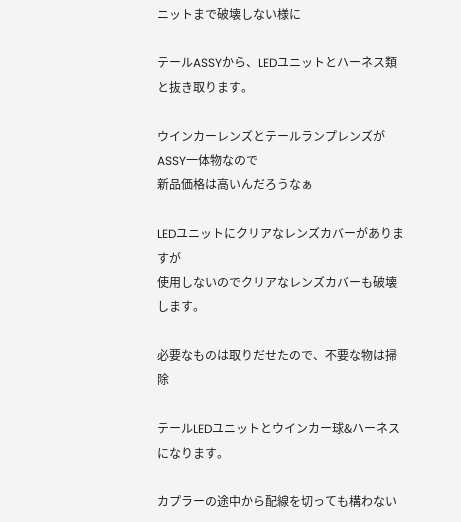ニットまで破壊しない様に

テールASSYから、LEDユニットとハーネス類と抜き取ります。

ウインカーレンズとテールランプレンズがASSY一体物なので
新品価格は高いんだろうなぁ

LEDユニットにクリアなレンズカバーがありますが
使用しないのでクリアなレンズカバーも破壊します。

必要なものは取りだせたので、不要な物は掃除

テールLEDユニットとウインカー球&ハーネスになります。

カプラーの途中から配線を切っても構わない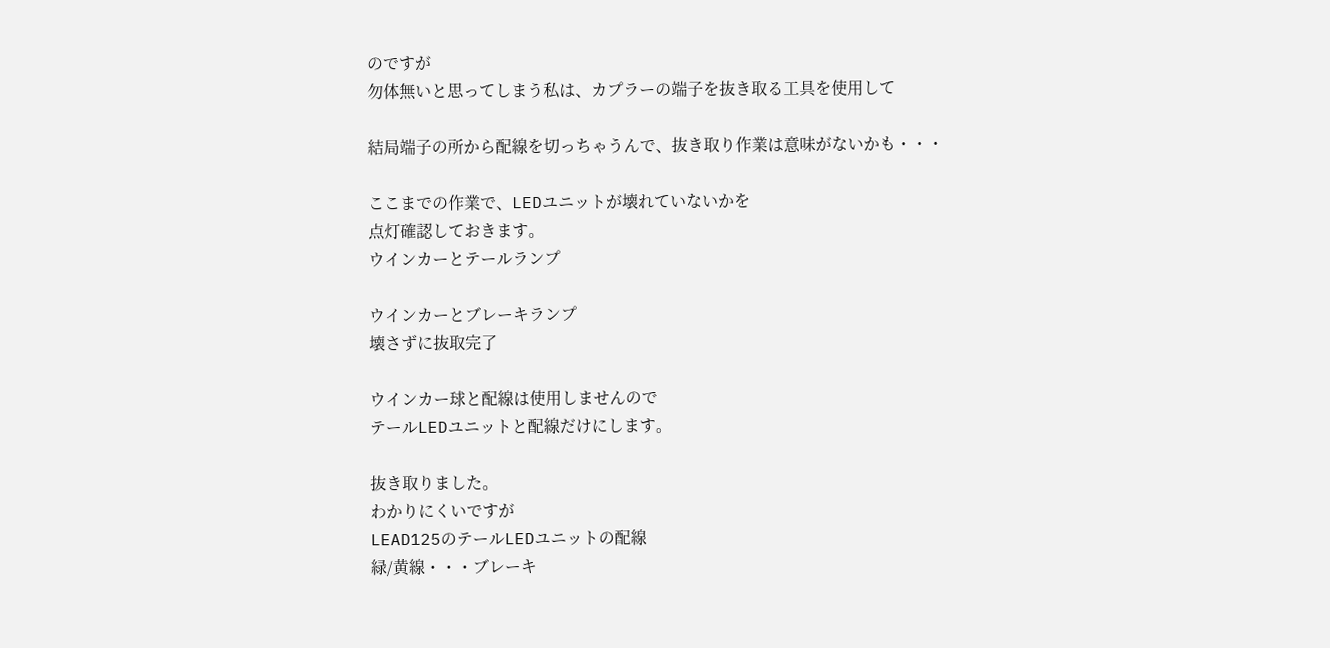のですが
勿体無いと思ってしまう私は、カプラーの端子を抜き取る工具を使用して

結局端子の所から配線を切っちゃうんで、抜き取り作業は意味がないかも・・・

ここまでの作業で、LEDユニットが壊れていないかを
点灯確認しておきます。
ウインカーとテールランプ

ウインカーとブレーキランプ
壊さずに抜取完了

ウインカー球と配線は使用しませんので
テールLEDユニットと配線だけにします。

抜き取りました。
わかりにくいですが
LEAD125のテールLEDユニットの配線
緑/黄線・・・ブレーキ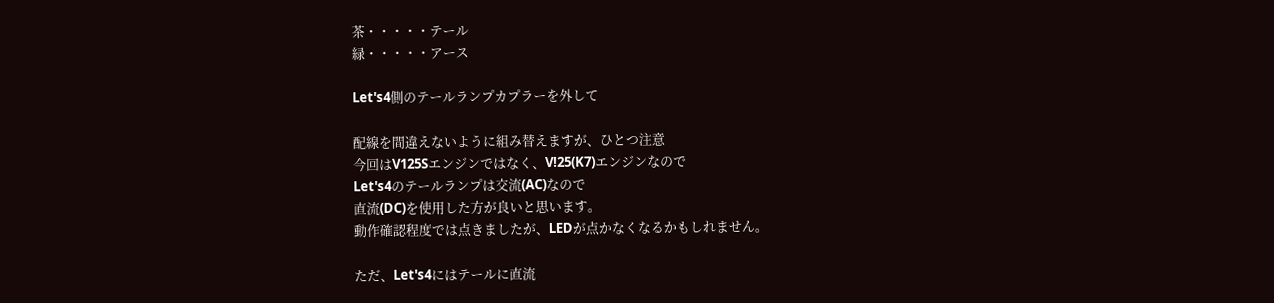茶・・・・・テール
緑・・・・・アース

Let's4側のテールランプカプラーを外して

配線を間違えないように組み替えますが、ひとつ注意
今回はV125Sエンジンではなく、V!25(K7)エンジンなので
Let's4のテールランプは交流(AC)なので
直流(DC)を使用した方が良いと思います。
動作確認程度では点きましたが、LEDが点かなくなるかもしれません。

ただ、Let's4にはテールに直流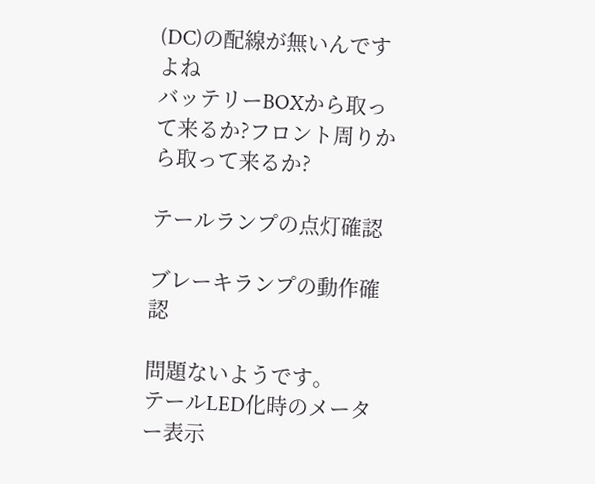(DC)の配線が無いんですよね
バッテリーBOXから取って来るか?フロント周りから取って来るか?

テールランプの点灯確認

ブレーキランプの動作確認

問題ないようです。
テールLED化時のメーター表示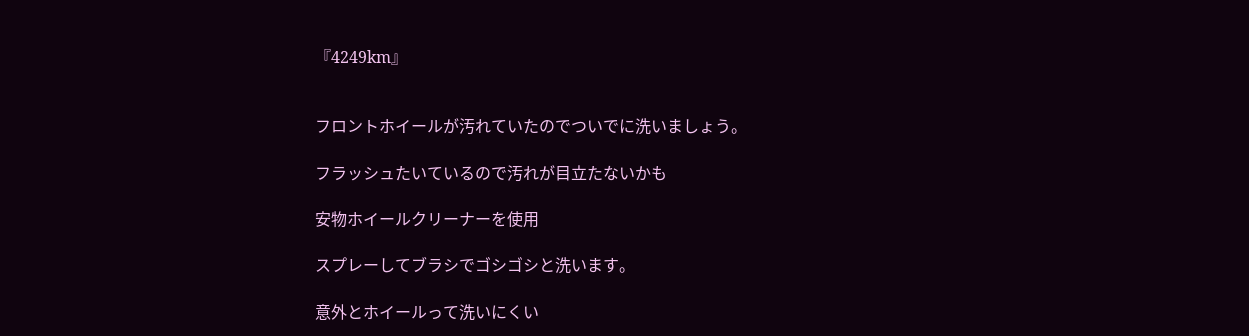『4249km』


フロントホイールが汚れていたのでついでに洗いましょう。

フラッシュたいているので汚れが目立たないかも

安物ホイールクリーナーを使用

スプレーしてブラシでゴシゴシと洗います。

意外とホイールって洗いにくい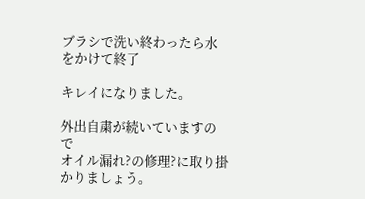ブラシで洗い終わったら水をかけて終了

キレイになりました。

外出自粛が続いていますので
オイル漏れ?の修理?に取り掛かりましょう。